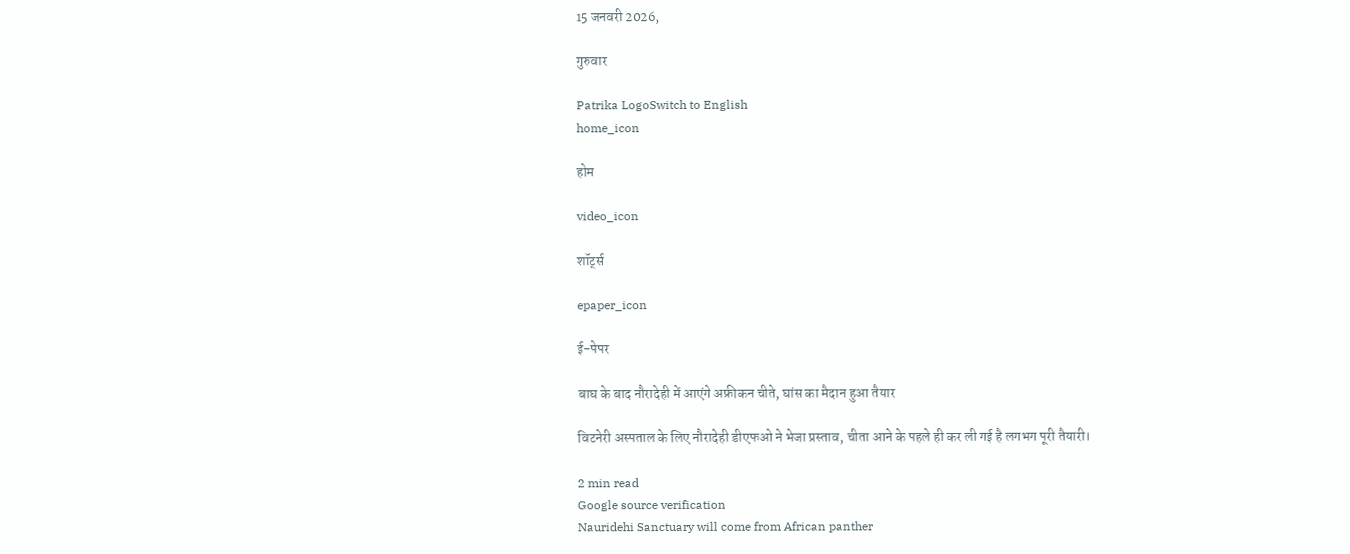15 जनवरी 2026,

गुरुवार

Patrika LogoSwitch to English
home_icon

होम

video_icon

शॉर्ट्स

epaper_icon

ई-पेपर

बाघ के बाद नौरादेही में आएंगे अफ्रीकन चीते, घांस का मैदान हुआ तैयार

विटनेरी अस्पताल के लिए नौरादेही डीएफओ ने भेजा प्रस्ताव, चीता आने के पहले ही कर ली गई है लगभग पूरी तैयारी।

2 min read
Google source verification
Nauridehi Sanctuary will come from African panther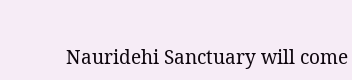Nauridehi Sanctuary will come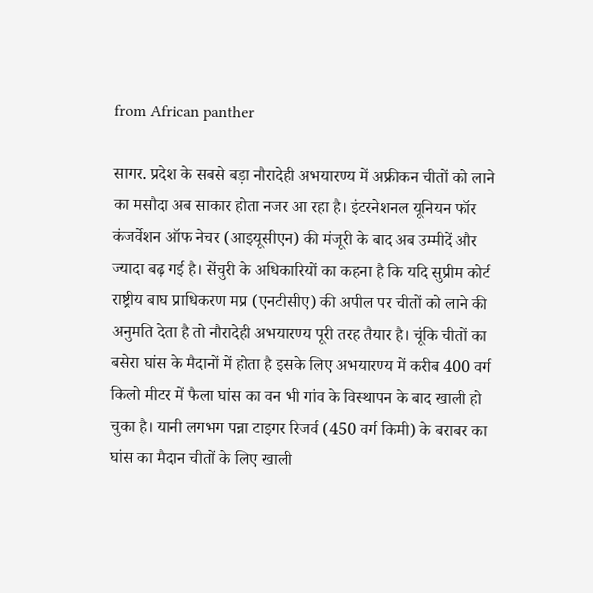from African panther

सागर. प्रदेश के सबसे बड़ा नौरादेही अभयारण्य में अफ्रीकन चीतों को लाने का मसौदा अब साकार होता नजर आ रहा है। इंटरनेशनल यूनियन फॉर कंजर्वेशन ऑफ नेचर (आइयूसीएन) की मंजूरी के बाद अब उम्मीदें और ज्यादा बढ़ गई है। सेंचुरी के अधिकारियों का कहना है कि यदि सुप्रीम कोर्ट राष्ट्रीय बाघ प्राधिकरण मप्र (एनटीसीए) की अपील पर चीतों को लाने की अनुमति देता है तो नौरादेही अभयारण्य पूरी तरह तैयार है। चूंकि चीतों का बसेरा घांस के मैदानों में होता है इसके लिए अभयारण्य में करीब 400 वर्ग किलो मीटर में फैला घांस का वन भी गांव के विस्थापन के बाद खाली हो चुका है। यानी लगभग पन्ना टाइगर रिजर्व (450 वर्ग किमी) के बराबर का घांस का मैदान चीतों के लिए खाली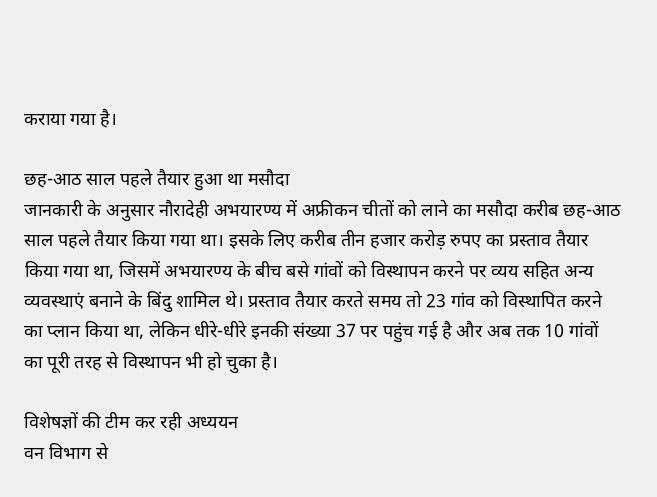कराया गया है।

छह-आठ साल पहले तैयार हुआ था मसौदा
जानकारी के अनुसार नौरादेही अभयारण्य में अफ्रीकन चीतों को लाने का मसौदा करीब छह-आठ साल पहले तैयार किया गया था। इसके लिए करीब तीन हजार करोड़ रुपए का प्रस्ताव तैयार किया गया था, जिसमें अभयारण्य के बीच बसे गांवों को विस्थापन करने पर व्यय सहित अन्य व्यवस्थाएं बनाने के बिंदु शामिल थे। प्रस्ताव तैयार करते समय तो 23 गांव को विस्थापित करने का प्लान किया था, लेकिन धीरे-धीरे इनकी संख्या 37 पर पहुंच गई है और अब तक 10 गांवों का पूरी तरह से विस्थापन भी हो चुका है।

विशेषज्ञों की टीम कर रही अध्ययन
वन विभाग से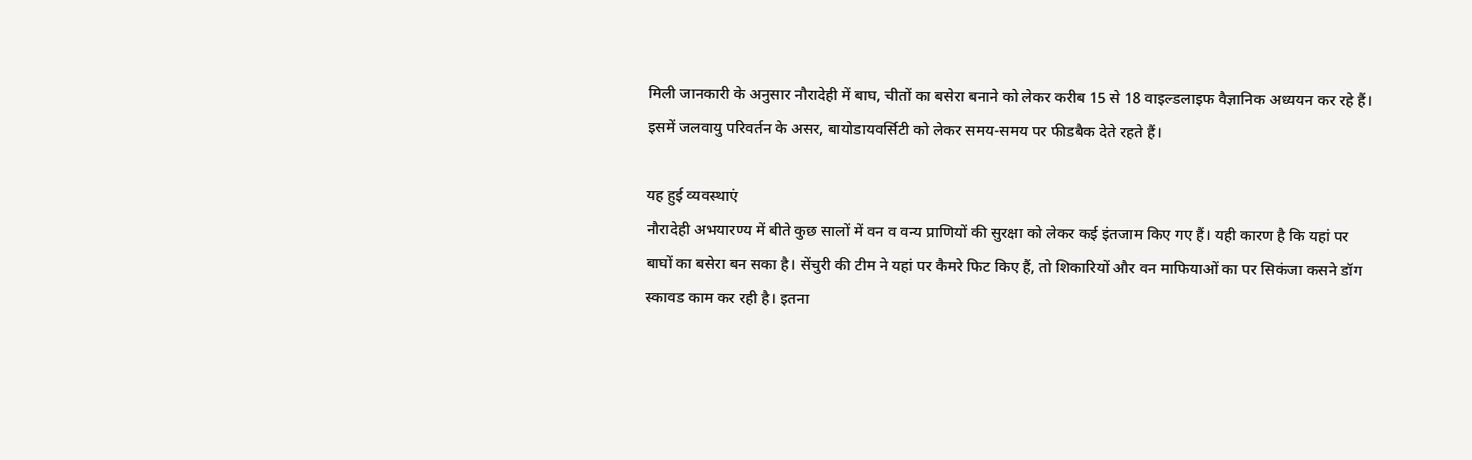मिली जानकारी के अनुसार नौरादेही में बाघ, चीतों का बसेरा बनाने को लेकर करीब 15 से 18 वाइल्डलाइफ वैज्ञानिक अध्ययन कर रहे हैं। इसमें जलवायु परिवर्तन के असर, बायोडायवर्सिटी को लेकर समय-समय पर फीडबैक देते रहते हैं।

यह हुई व्यवस्थाएं
नौरादेही अभयारण्य में बीते कुछ सालों में वन व वन्य प्राणियों की सुरक्षा को लेकर कई इंतजाम किए गए हैं। यही कारण है कि यहां पर बाघों का बसेरा बन सका है। सेंचुरी की टीम ने यहां पर कैमरे फिट किए हैं, तो शिकारियों और वन माफियाओं का पर सिकंजा कसने डॉग स्कावड काम कर रही है। इतना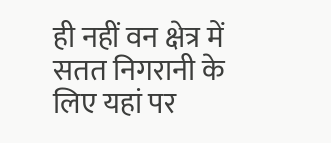ही नहीं वन क्षेत्र में सतत निगरानी के लिए यहां पर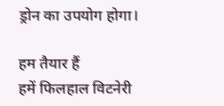ड्रोन का उपयोग होगा।

हम तैयार हैं
हमें फिलहाल विटनेरी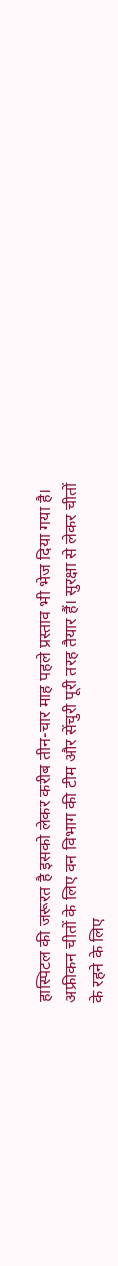हास्पिटल की जरूरत है इसको लेकर करीब तीन-चार माह पहले प्रस्ताव भी भेज दिया गया है। अफ्रीकन चीतों के लिए वन विभाग की टीम और सेंचुरी पूरी तरह तैयार हैं। सुरक्षा से लेकर चीतों के रहने के लिए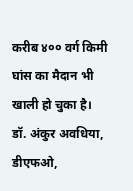करीब ४०० वर्ग किमी घांस का मैदान भी खाली हो चुका है।
डॉ. अंकुर अवधिया, डीएफओ,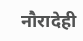नौरादेही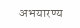अभयारण्य